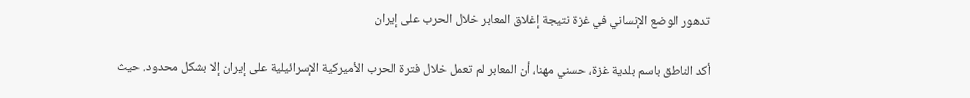تدهور الوضع الإنساني في غزة نتيجة إغلاق المعابر خلال الحرب على إيران

أكد الناطق باسم بلدية غزة، حسني مهنا، أن المعابر لم تعمل خلال فترة الحرب الأميركية الإسرائيلية على إيران إلا بشكل محدود. حيث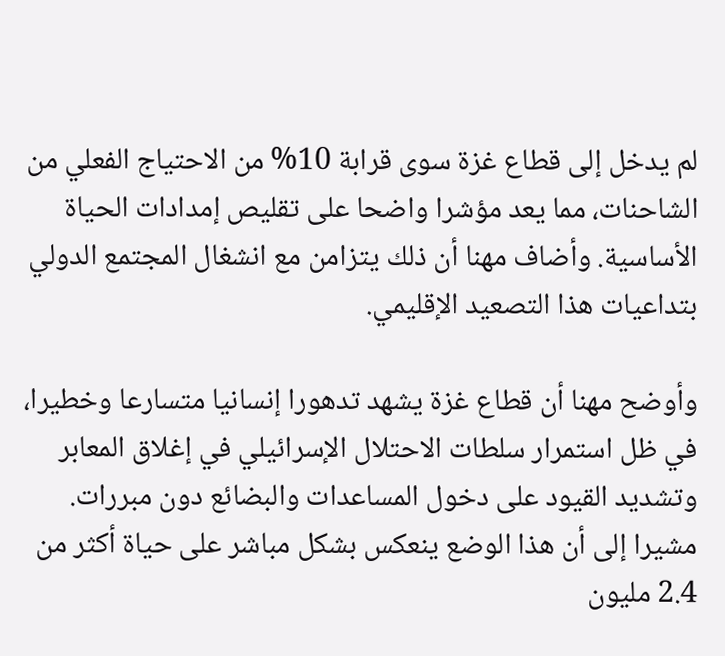لم يدخل إلى قطاع غزة سوى قرابة 10% من الاحتياج الفعلي من الشاحنات، مما يعد مؤشرا واضحا على تقليص إمدادات الحياة الأساسية. وأضاف مهنا أن ذلك يتزامن مع انشغال المجتمع الدولي بتداعيات هذا التصعيد الإقليمي.

وأوضح مهنا أن قطاع غزة يشهد تدهورا إنسانيا متسارعا وخطيرا، في ظل استمرار سلطات الاحتلال الإسرائيلي في إغلاق المعابر وتشديد القيود على دخول المساعدات والبضائع دون مبررات. مشيرا إلى أن هذا الوضع ينعكس بشكل مباشر على حياة أكثر من 2.4 مليون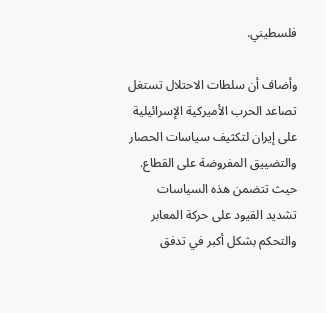فلسطيني.

وأضاف أن سلطات الاحتلال تستغل تصاعد الحرب الأميركية الإسرائيلية على إيران لتكثيف سياسات الحصار والتضييق المفروضة على القطاع. حيث تتضمن هذه السياسات تشديد القيود على حركة المعابر والتحكم بشكل أكبر في تدفق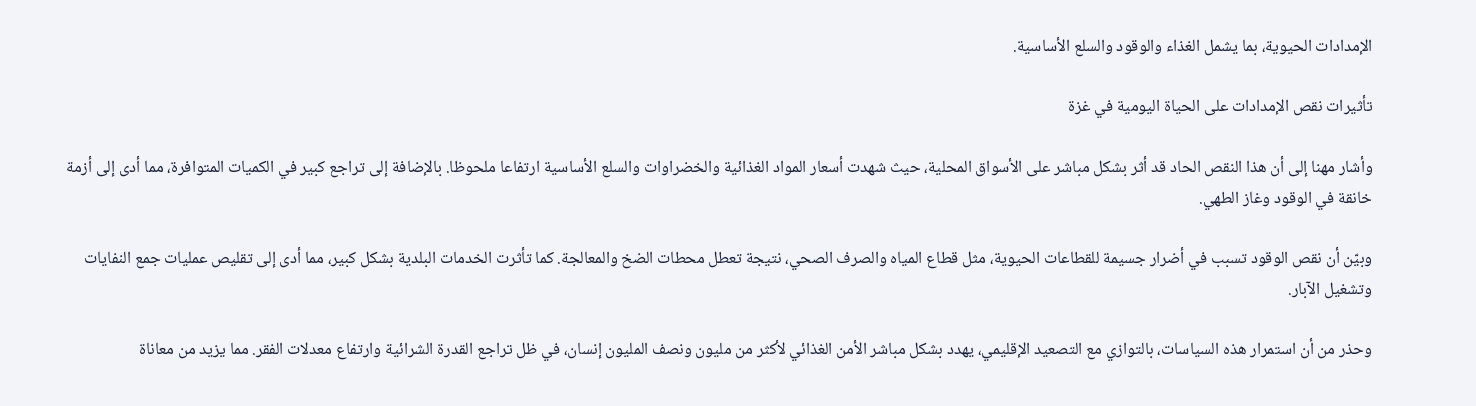الإمدادات الحيوية، بما يشمل الغذاء والوقود والسلع الأساسية.

تأثيرات نقص الإمدادات على الحياة اليومية في غزة

وأشار مهنا إلى أن هذا النقص الحاد قد أثر بشكل مباشر على الأسواق المحلية، حيث شهدت أسعار المواد الغذائية والخضراوات والسلع الأساسية ارتفاعا ملحوظا. بالإضافة إلى تراجع كبير في الكميات المتوافرة، مما أدى إلى أزمة خانقة في الوقود وغاز الطهي.

وبيّن أن نقص الوقود تسبب في أضرار جسيمة للقطاعات الحيوية، مثل قطاع المياه والصرف الصحي، نتيجة تعطل محطات الضخ والمعالجة. كما تأثرت الخدمات البلدية بشكل كبير، مما أدى إلى تقليص عمليات جمع النفايات وتشغيل الآبار.

وحذر من أن استمرار هذه السياسات، بالتوازي مع التصعيد الإقليمي، يهدد بشكل مباشر الأمن الغذائي لأكثر من مليون ونصف المليون إنسان، في ظل تراجع القدرة الشرائية وارتفاع معدلات الفقر. مما يزيد من معاناة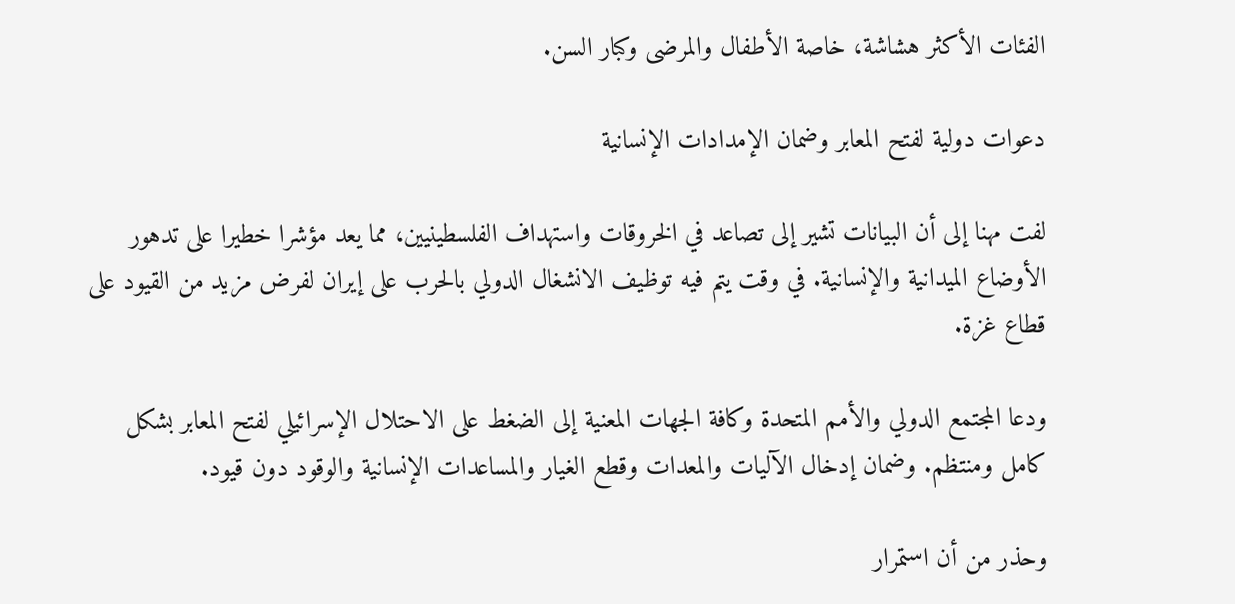الفئات الأكثر هشاشة، خاصة الأطفال والمرضى وكبار السن.

دعوات دولية لفتح المعابر وضمان الإمدادات الإنسانية

لفت مهنا إلى أن البيانات تشير إلى تصاعد في الخروقات واستهداف الفلسطينيين، مما يعد مؤشرا خطيرا على تدهور الأوضاع الميدانية والإنسانية. في وقت يتم فيه توظيف الانشغال الدولي بالحرب على إيران لفرض مزيد من القيود على قطاع غزة.

ودعا المجتمع الدولي والأمم المتحدة وكافة الجهات المعنية إلى الضغط على الاحتلال الإسرائيلي لفتح المعابر بشكل كامل ومنتظم. وضمان إدخال الآليات والمعدات وقطع الغيار والمساعدات الإنسانية والوقود دون قيود.

وحذر من أن استمرار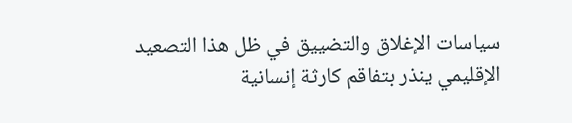سياسات الإغلاق والتضييق في ظل هذا التصعيد الإقليمي ينذر بتفاقم كارثة إنسانية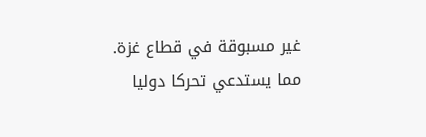غير مسبوقة في قطاع غزة. مما يستدعي تحركا دوليا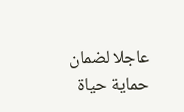عاجلا لضمان حماية حياة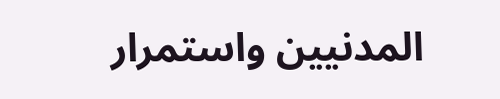المدنيين واستمرار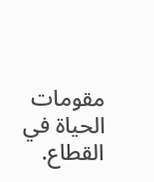مقومات الحياة في القطاع.